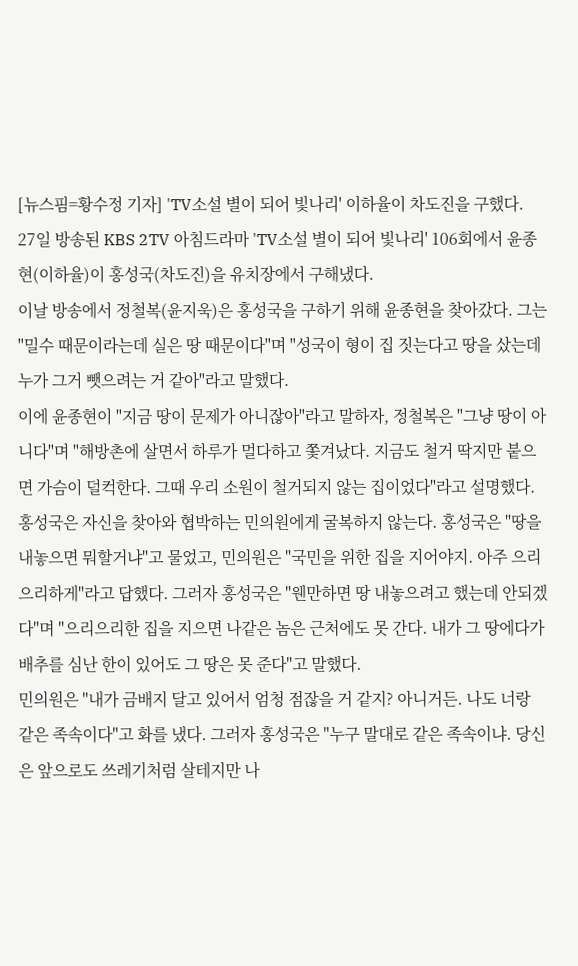[뉴스핌=황수정 기자] 'TV소설 별이 되어 빛나리' 이하율이 차도진을 구했다.
27일 방송된 KBS 2TV 아침드라마 'TV소설 별이 되어 빛나리' 106회에서 윤종현(이하율)이 홍성국(차도진)을 유치장에서 구해냈다.
이날 방송에서 정철복(윤지욱)은 홍성국을 구하기 위해 윤종현을 찾아갔다. 그는 "밀수 때문이라는데 실은 땅 때문이다"며 "성국이 형이 집 짓는다고 땅을 샀는데 누가 그거 뺏으려는 거 같아"라고 말했다.
이에 윤종현이 "지금 땅이 문제가 아니잖아"라고 말하자, 정철복은 "그냥 땅이 아니다"며 "해방촌에 살면서 하루가 멀다하고 쫓겨났다. 지금도 철거 딱지만 붙으면 가슴이 덜컥한다. 그때 우리 소원이 철거되지 않는 집이었다"라고 설명했다.
홍성국은 자신을 찾아와 협박하는 민의원에게 굴복하지 않는다. 홍성국은 "땅을 내놓으면 뭐할거냐"고 물었고, 민의원은 "국민을 위한 집을 지어야지. 아주 으리으리하게"라고 답했다. 그러자 홍성국은 "웬만하면 땅 내놓으려고 했는데 안되겠다"며 "으리으리한 집을 지으면 나같은 놈은 근처에도 못 간다. 내가 그 땅에다가 배추를 심난 한이 있어도 그 땅은 못 준다"고 말했다.
민의원은 "내가 금배지 달고 있어서 엄청 점잖을 거 같지? 아니거든. 나도 너랑 같은 족속이다"고 화를 냈다. 그러자 홍성국은 "누구 말대로 같은 족속이냐. 당신은 앞으로도 쓰레기처럼 살테지만 나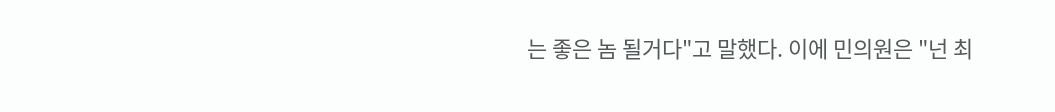는 좋은 놈 될거다"고 말했다. 이에 민의원은 "넌 최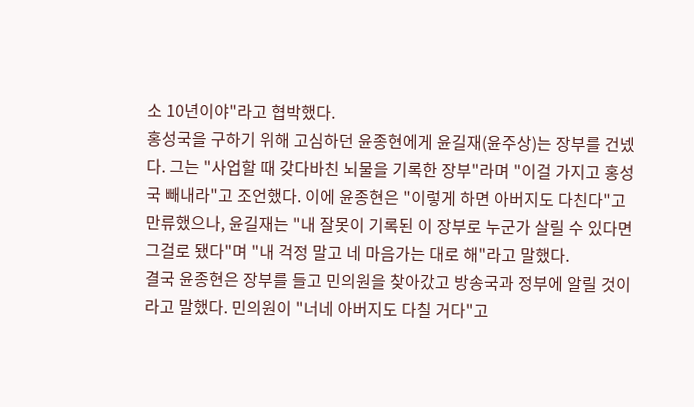소 10년이야"라고 협박했다.
홍성국을 구하기 위해 고심하던 윤종현에게 윤길재(윤주상)는 장부를 건넸다. 그는 "사업할 때 갖다바친 뇌물을 기록한 장부"라며 "이걸 가지고 홍성국 빼내라"고 조언했다. 이에 윤종현은 "이렇게 하면 아버지도 다친다"고 만류했으나, 윤길재는 "내 잘못이 기록된 이 장부로 누군가 살릴 수 있다면 그걸로 됐다"며 "내 걱정 말고 네 마음가는 대로 해"라고 말했다.
결국 윤종현은 장부를 들고 민의원을 찾아갔고 방송국과 정부에 알릴 것이라고 말했다. 민의원이 "너네 아버지도 다칠 거다"고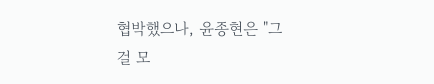협박했으나, 윤종현은 "그걸 모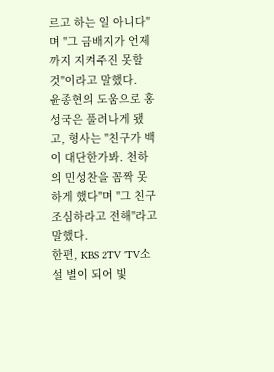르고 하는 일 아니다"며 "그 금배지가 언제까지 지켜주진 못할 것"이라고 말했다.
윤종현의 도움으로 홍성국은 풀려나게 됐고, 형사는 "친구가 백이 대단한가봐. 천하의 민성찬을 꼼짝 못하게 했다"며 "그 친구 조심하라고 전해"라고 말했다.
한편, KBS 2TV 'TV소설 별이 되어 빛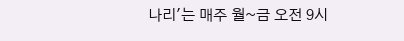나리'는 매주 월~금 오전 9시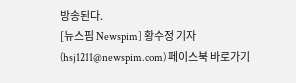방송된다.
[뉴스핌 Newspim] 황수정 기자(hsj1211@newspim.com) 페이스북 바로가기